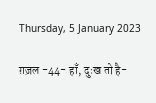Thursday, 5 January 2023

ग़ज़ल -44- हाँ, दुःख तो है-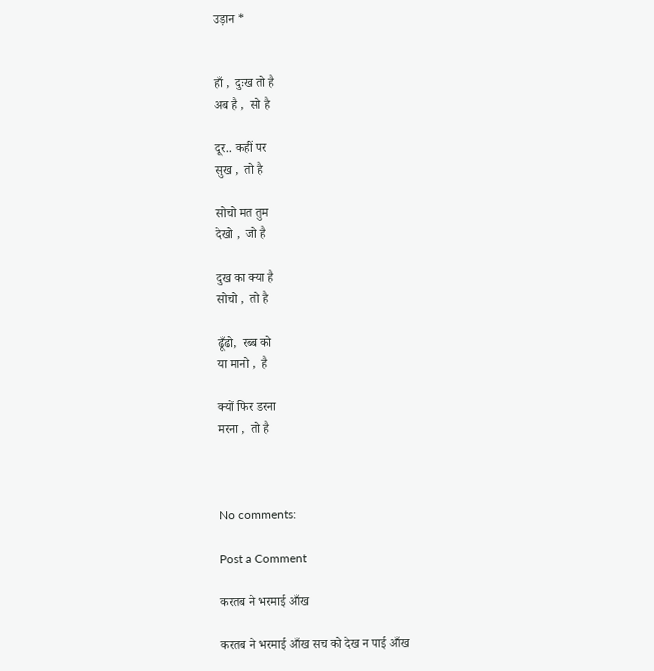उड़ान *


हाँ ,  दुःख तो है
अब है ,  सो है

दूर.. कहीं पर
सुख ,  तो है

सोचो मत तुम
देखो ,  जो है

दुख का क्या है
सोचो ,  तो है

ढूँढो,  रब्ब को
या मानो ,  है

क्यों फिर डरना
मरना ,  तो है



No comments:

Post a Comment

करतब ने भरमाई आँख

करतब ने भरमाई आँख सच को देख न पाई आँख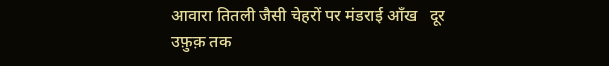आवारा तितली जैसी चेहरों पर मंडराई आँख   दूर उफ़ुक़ तक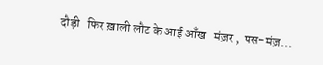दौड़ी   फिर ख़ाली लौट के आई आँख   मंज़र ,  पस-मंज़...